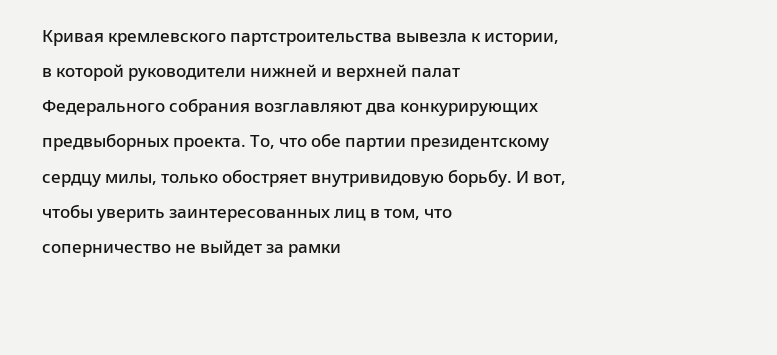Кривая кремлевского партстроительства вывезла к истории, в которой руководители нижней и верхней палат Федерального собрания возглавляют два конкурирующих предвыборных проекта. То, что обе партии президентскому сердцу милы, только обостряет внутривидовую борьбу. И вот, чтобы уверить заинтересованных лиц в том, что соперничество не выйдет за рамки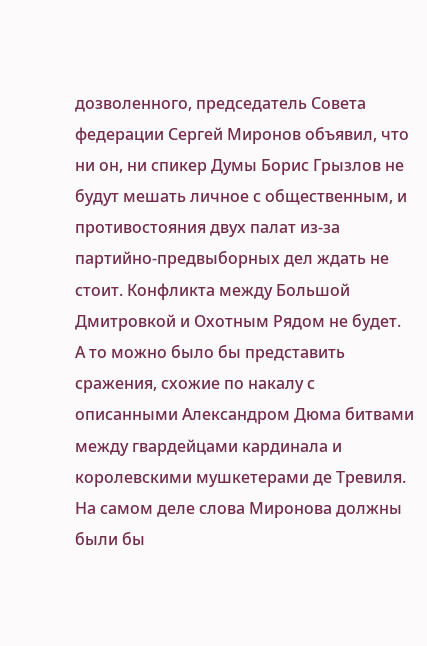дозволенного, председатель Совета федерации Сергей Миронов объявил, что ни он, ни спикер Думы Борис Грызлов не будут мешать личное с общественным, и противостояния двух палат из-за партийно-предвыборных дел ждать не стоит. Конфликта между Большой Дмитровкой и Охотным Рядом не будет.
А то можно было бы представить сражения, схожие по накалу с описанными Александром Дюма битвами между гвардейцами кардинала и королевскими мушкетерами де Тревиля.
На самом деле слова Миронова должны были бы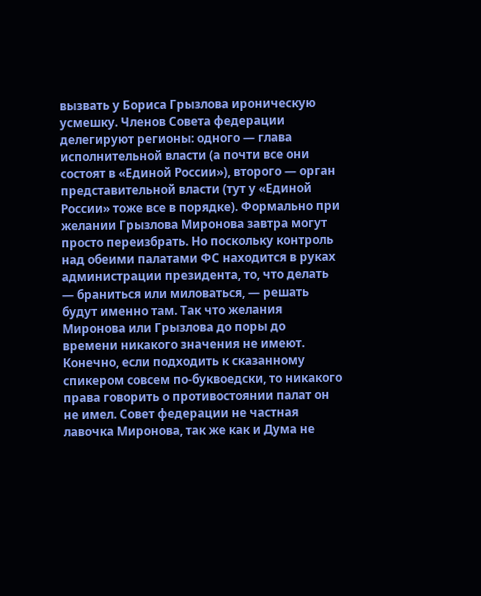вызвать у Бориса Грызлова ироническую усмешку. Членов Совета федерации делегируют регионы: одного — глава исполнительной власти (а почти все они состоят в «Единой России»), второго — орган представительной власти (тут у «Единой России» тоже все в порядке). Формально при желании Грызлова Миронова завтра могут просто переизбрать. Но поскольку контроль над обеими палатами ФС находится в руках администрации президента, то, что делать — браниться или миловаться, — решать будут именно там. Так что желания Миронова или Грызлова до поры до времени никакого значения не имеют.
Конечно, если подходить к сказанному спикером совсем по-буквоедски, то никакого права говорить о противостоянии палат он не имел. Совет федерации не частная лавочка Миронова, так же как и Дума не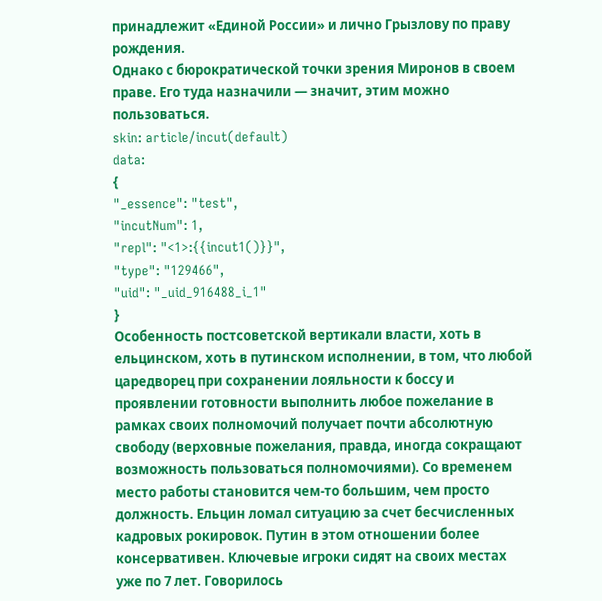принадлежит «Единой России» и лично Грызлову по праву рождения.
Однако с бюрократической точки зрения Миронов в своем праве. Его туда назначили — значит, этим можно пользоваться.
skin: article/incut(default)
data:
{
"_essence": "test",
"incutNum": 1,
"repl": "<1>:{{incut1()}}",
"type": "129466",
"uid": "_uid_916488_i_1"
}
Особенность постсоветской вертикали власти, хоть в ельцинском, хоть в путинском исполнении, в том, что любой царедворец при сохранении лояльности к боссу и проявлении готовности выполнить любое пожелание в рамках своих полномочий получает почти абсолютную свободу (верховные пожелания, правда, иногда сокращают возможность пользоваться полномочиями). Со временем место работы становится чем-то большим, чем просто должность. Ельцин ломал ситуацию за счет бесчисленных кадровых рокировок. Путин в этом отношении более консервативен. Ключевые игроки сидят на своих местах уже по 7 лет. Говорилось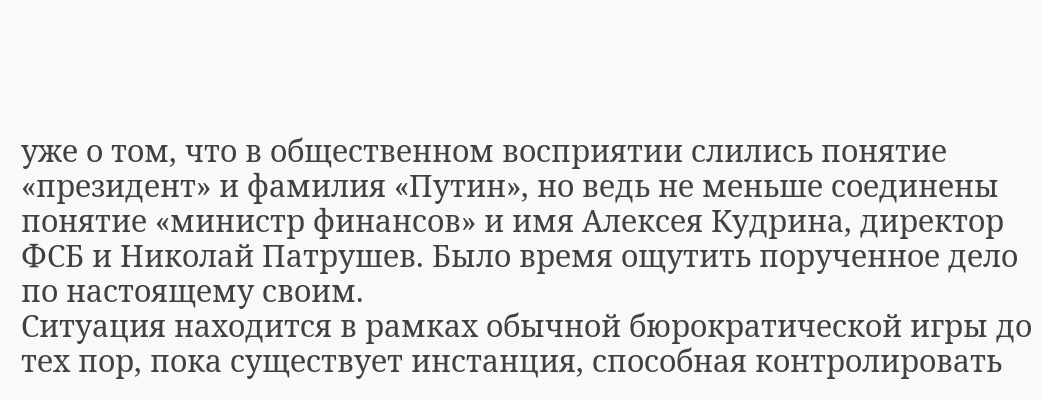уже о том, что в общественном восприятии слились понятие «президент» и фамилия «Путин», но ведь не меньше соединены понятие «министр финансов» и имя Алексея Кудрина, директор ФСБ и Николай Патрушев. Было время ощутить порученное дело по настоящему своим.
Ситуация находится в рамках обычной бюрократической игры до тех пор, пока существует инстанция, способная контролировать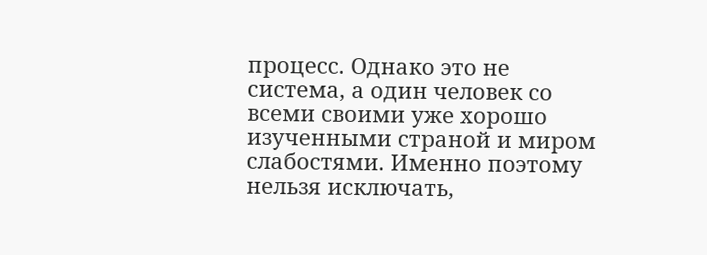процесс. Однако это не система, а один человек со всеми своими уже хорошо изученными страной и миром слабостями. Именно поэтому нельзя исключать,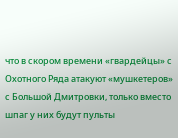что в скором времени «гвардейцы» с Охотного Ряда атакуют «мушкетеров» с Большой Дмитровки, только вместо шпаг у них будут пульты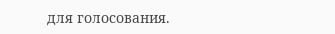для голосования.